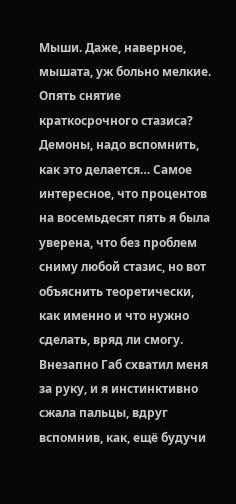Мыши. Даже, наверное, мышата, уж больно мелкие. Опять снятие краткосрочного стазиса? Демоны, надо вспомнить, как это делается… Самое интересное, что процентов на восемьдесят пять я была уверена, что без проблем сниму любой стазис, но вот объяснить теоретически, как именно и что нужно сделать, вряд ли смогу.
Внезапно Габ схватил меня за руку, и я инстинктивно сжала пальцы, вдруг вспомнив, как, ещё будучи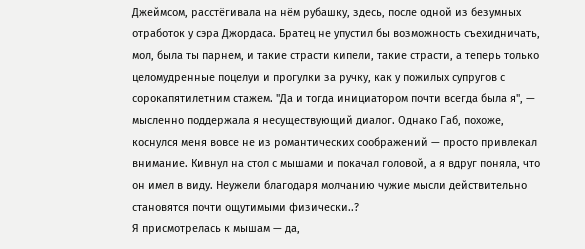Джеймсом, расстёгивала на нём рубашку, здесь, после одной из безумных отработок у сэра Джордаса. Братец не упустил бы возможность съехидничать, мол, была ты парнем, и такие страсти кипели, такие страсти, а теперь только целомудренные поцелуи и прогулки за ручку, как у пожилых супругов с сорокапятилетним стажем. "Да и тогда инициатором почти всегда была я", — мысленно поддержала я несуществующий диалог. Однако Габ, похоже, коснулся меня вовсе не из романтических соображений — просто привлекал внимание. Кивнул на стол с мышами и покачал головой, а я вдруг поняла, что он имел в виду. Неужели благодаря молчанию чужие мысли действительно становятся почти ощутимыми физически..?
Я присмотрелась к мышам — да,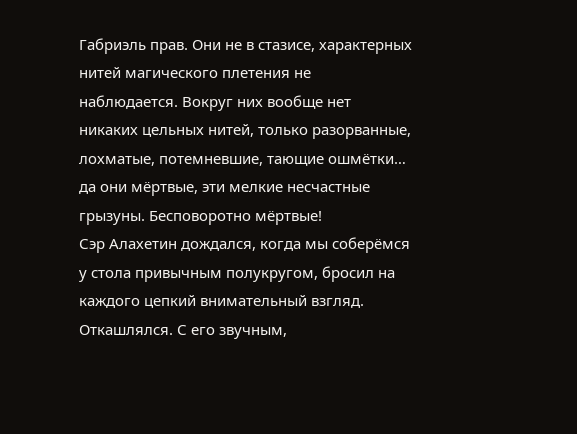Габриэль прав. Они не в стазисе, характерных нитей магического плетения не наблюдается. Вокруг них вообще нет никаких цельных нитей, только разорванные, лохматые, потемневшие, тающие ошмётки… да они мёртвые, эти мелкие несчастные грызуны. Бесповоротно мёртвые!
Сэр Алахетин дождался, когда мы соберёмся у стола привычным полукругом, бросил на каждого цепкий внимательный взгляд. Откашлялся. С его звучным,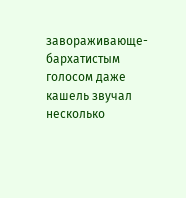завораживающе-бархатистым голосом даже кашель звучал несколько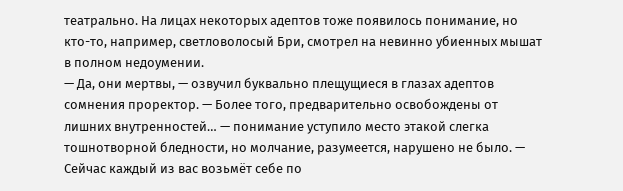театрально. На лицах некоторых адептов тоже появилось понимание, но кто-то, например, светловолосый Бри, смотрел на невинно убиенных мышат в полном недоумении.
— Да, они мертвы, — озвучил буквально плещущиеся в глазах адептов сомнения проректор. — Более того, предварительно освобождены от лишних внутренностей… — понимание уступило место этакой слегка тошнотворной бледности, но молчание, разумеется, нарушено не было. — Сейчас каждый из вас возьмёт себе по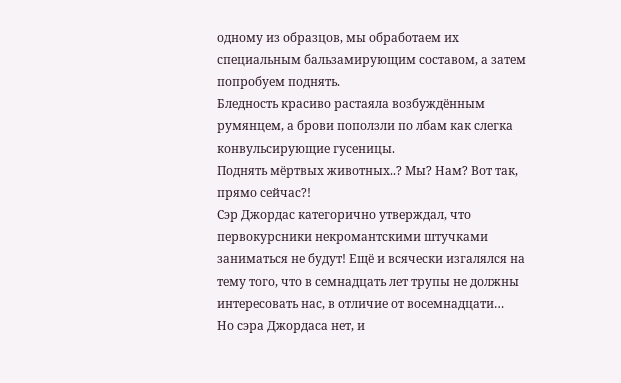одному из образцов, мы обработаем их специальным бальзамирующим составом, а затем попробуем поднять.
Бледность красиво растаяла возбуждённым румянцем, а брови поползли по лбам как слегка конвульсирующие гусеницы.
Поднять мёртвых животных..? Мы? Нам? Вот так, прямо сейчас?!
Сэр Джордас категорично утверждал, что первокурсники некромантскими штучками заниматься не будут! Ещё и всячески изгалялся на тему того, что в семнадцать лет трупы не должны интересовать нас, в отличие от восемнадцати…
Но сэра Джордаса нет, и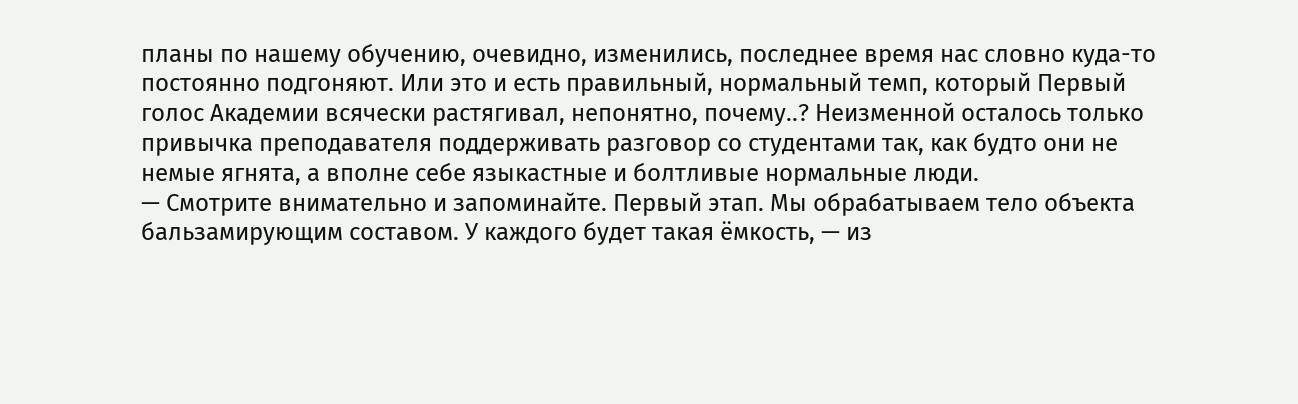планы по нашему обучению, очевидно, изменились, последнее время нас словно куда-то постоянно подгоняют. Или это и есть правильный, нормальный темп, который Первый голос Академии всячески растягивал, непонятно, почему..? Неизменной осталось только привычка преподавателя поддерживать разговор со студентами так, как будто они не немые ягнята, а вполне себе языкастные и болтливые нормальные люди.
— Смотрите внимательно и запоминайте. Первый этап. Мы обрабатываем тело объекта бальзамирующим составом. У каждого будет такая ёмкость, — из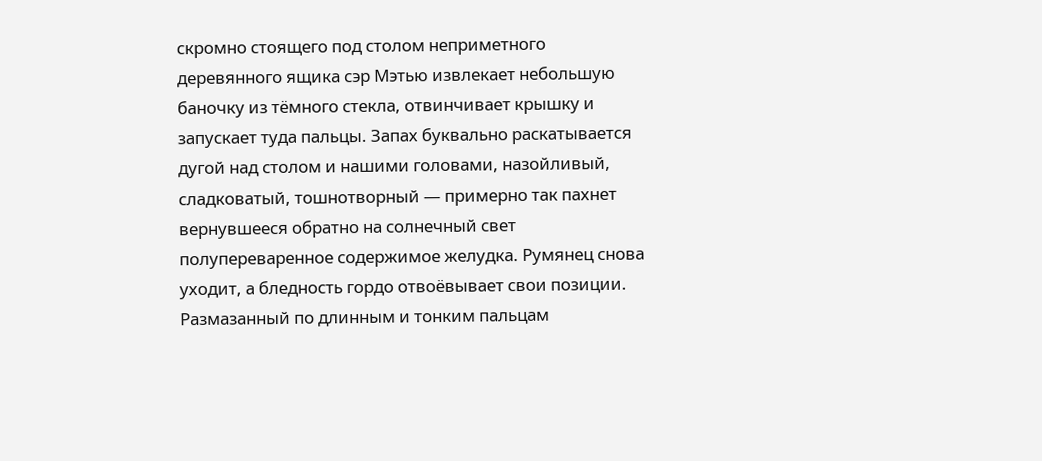скромно стоящего под столом неприметного деревянного ящика сэр Мэтью извлекает небольшую баночку из тёмного стекла, отвинчивает крышку и запускает туда пальцы. Запах буквально раскатывается дугой над столом и нашими головами, назойливый, сладковатый, тошнотворный — примерно так пахнет вернувшееся обратно на солнечный свет полупереваренное содержимое желудка. Румянец снова уходит, а бледность гордо отвоёвывает свои позиции.
Размазанный по длинным и тонким пальцам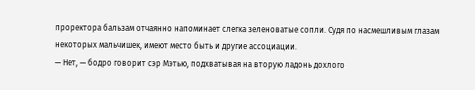проректора бальзам отчаянно напоминает слегка зеленоватые сопли. Судя по насмешливым глазам некоторых мальчишек, имеют место быть и другие ассоциации.
— Нет, — бодро говорит сэр Мэтью, подхватывая на вторую ладонь дохлого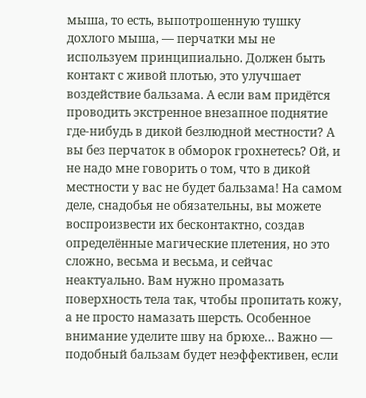мыша, то есть, выпотрошенную тушку дохлого мыша, — перчатки мы не используем принципиально. Должен быть контакт с живой плотью, это улучшает воздействие бальзама. А если вам придётся проводить экстренное внезапное поднятие где-нибудь в дикой безлюдной местности? А вы без перчаток в обморок грохнетесь? Ой, и не надо мне говорить о том, что в дикой местности у вас не будет бальзама! На самом деле, снадобья не обязательны, вы можете воспроизвести их бесконтактно, создав определённые магические плетения, но это сложно, весьма и весьма, и сейчас неактуально. Вам нужно промазать поверхность тела так, чтобы пропитать кожу, а не просто намазать шерсть. Особенное внимание уделите шву на брюхе… Важно — подобный бальзам будет неэффективен, если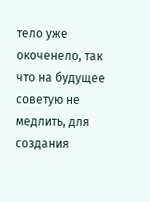тело уже окоченело, так что на будущее советую не медлить, для создания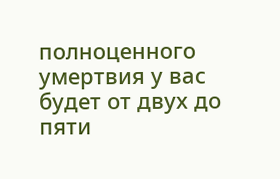полноценного умертвия у вас будет от двух до пяти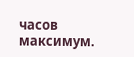часов максимум.